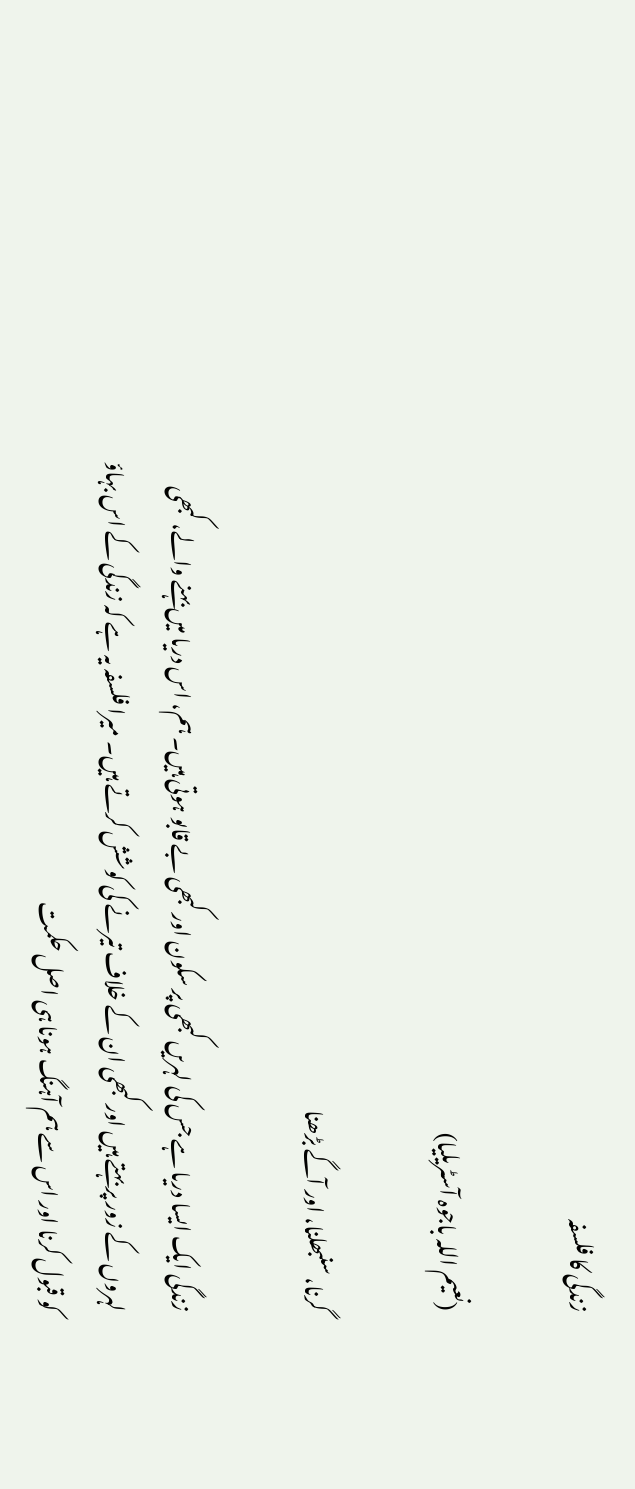زندگی کا فلسفہ

(نعیم اللہ باجوہ آسٹریلیا)

گرنا، سنبھلنا، اور آگے بڑھنا

زندگی ایک ایسا دریا ہے جس کی لہریں کبھی پر سکون اور کبھی بے قابو ہوتی ہیں۔ ہم، اس دریا میں بہنے والے، کبھی لہروں کے زور پر بہتے ہیں اور کبھی ان کے خلاف تیرنے کی کوشش کرتے ہیں۔ میرا فلسفہ یہ ہے کہ زندگی کے اس بہاؤ کو قبول کرنا اور اس سے ہم آہنگ ہونا ہی اصل حکمت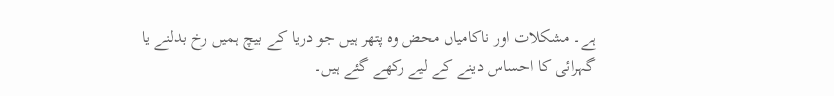ہے۔ مشکلات اور ناکامیاں محض وہ پتھر ہیں جو دریا کے بیچ ہمیں رخ بدلنے یا گہرائی کا احساس دینے کے لیے رکھے گئے ہیں۔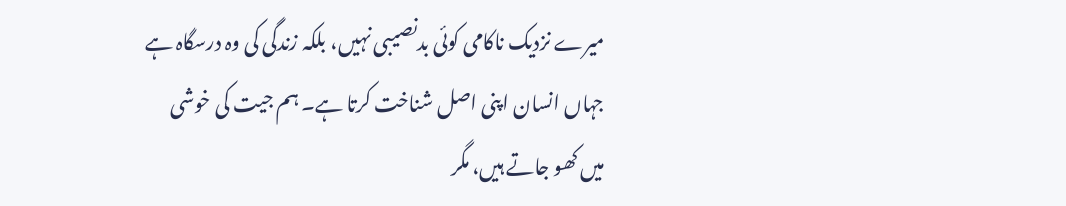میرے نزدیک ناکامی کوئی بدنصیبی نہیں، بلکہ زندگی کی وہ درسگاہ ہے جہاں انسان اپنی اصل شناخت کرتا ہے۔ ہم جیت کی خوشی میں کھو جاتے ہیں، مگر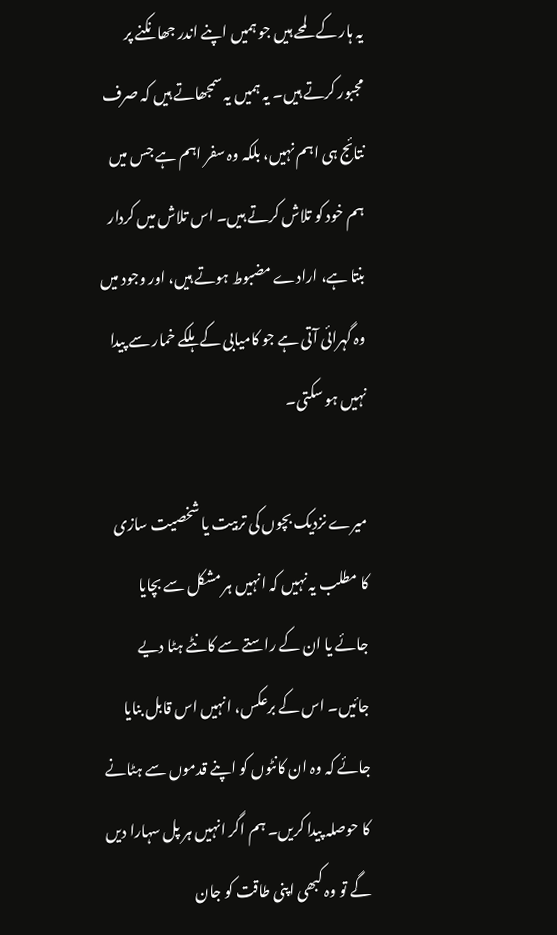یہ ہار کے لمحے ہیں جو ہمیں اپنے اندر جھانکنے پر مجبور کرتے ہیں۔ یہ ہمیں یہ سمجھاتے ہیں کہ صرف نتائج ہی اہم نہیں، بلکہ وہ سفر اہم ہے جس میں ہم خود کو تلاش کرتے ہیں۔ اس تلاش میں کردار بنتا ہے، ارادے مضبوط ہوتے ہیں، اور وجود میں وہ گہرائی آتی ہے جو کامیابی کے ہلکے خمار سے پیدا نہیں ہو سکتی۔

میرے نزدیک بچوں کی تربیت یا شخصیت سازی کا مطلب یہ نہیں کہ انہیں ہر مشکل سے بچایا جائے یا ان کے راستے سے کانٹے ہٹا دیے جائیں۔ اس کے برعکس، انہیں اس قابل بنایا جائے کہ وہ ان کانٹوں کو اپنے قدموں سے ہٹانے کا حوصلہ پیدا کریں۔ ہم اگر انہیں ہر پل سہارا دیں گے تو وہ کبھی اپنی طاقت کو جان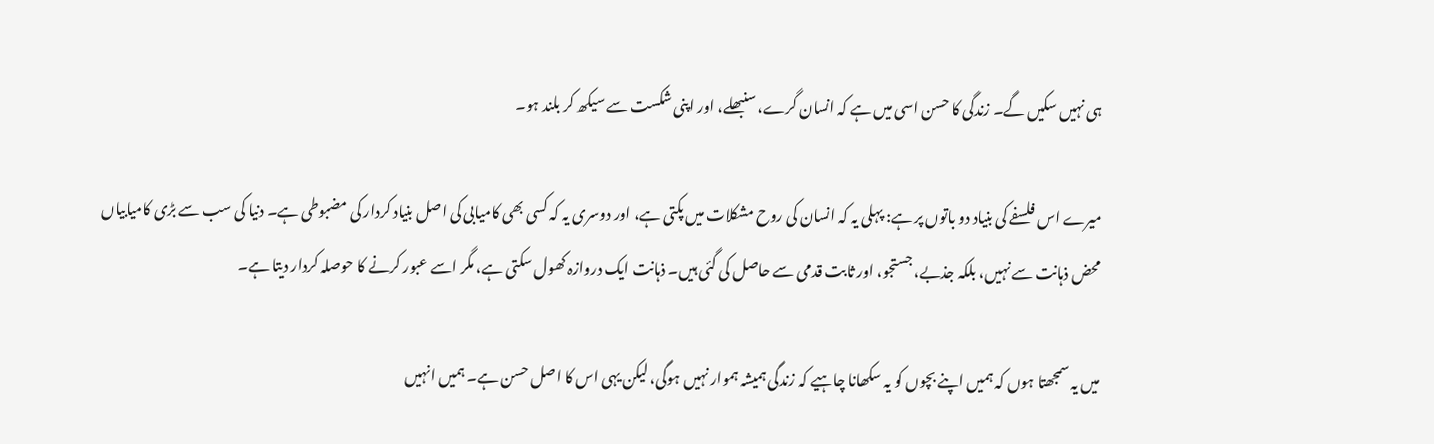ہی نہیں سکیں گے۔ زندگی کا حسن اسی میں ہے کہ انسان گرے، سنبھلے، اور اپنی شکست سے سیکھ کر بلند ہو۔

میرے اس فلسفے کی بنیاد دو باتوں پر ہے: پہلی یہ کہ انسان کی روح مشکلات میں پکتی ہے، اور دوسری یہ کہ کسی بھی کامیابی کی اصل بنیاد کردار کی مضبوطی ہے۔ دنیا کی سب سے بڑی کامیابیاں محض ذہانت سے نہیں، بلکہ جذبے، جستجو، اور ثابت قدمی سے حاصل کی گئی ہیں۔ ذہانت ایک دروازہ کھول سکتی ہے، مگر اسے عبور کرنے کا حوصلہ کردار دیتا ہے۔

میں یہ سمجھتا ہوں کہ ہمیں اپنے بچوں کو یہ سکھانا چاہیے کہ زندگی ہمیشہ ہموار نہیں ہوگی، لیکن یہی اس کا اصل حسن ہے۔ ہمیں انہیں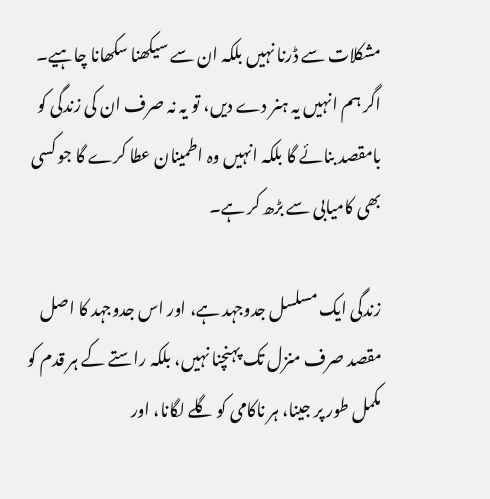مشکلات سے ڈرنا نہیں بلکہ ان سے سیکھنا سکھانا چاہیے۔ اگر ہم انہیں یہ ہنر دے دیں، تو یہ نہ صرف ان کی زندگی کو بامقصد بنائے گا بلکہ انہیں وہ اطمینان عطا کرے گا جو کسی بھی کامیابی سے بڑھ کر ہے۔

زندگی ایک مسلسل جدوجہد ہے، اور اس جدوجہد کا اصل مقصد صرف منزل تک پہنچنا نہیں، بلکہ راستے کے ہر قدم کو مکمل طور پر جینا، ہر ناکامی کو گلے لگانا، اور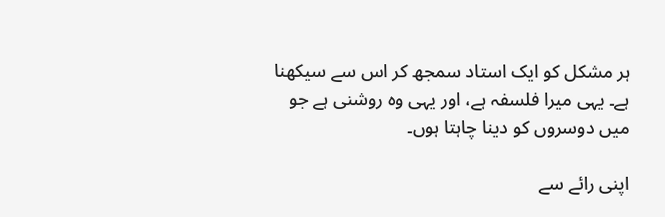ہر مشکل کو ایک استاد سمجھ کر اس سے سیکھنا ہے۔ یہی میرا فلسفہ ہے، اور یہی وہ روشنی ہے جو میں دوسروں کو دینا چاہتا ہوں۔

اپنی رائے سے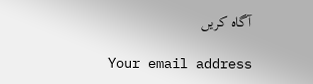آگاہ کریں

Your email address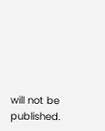will not be published.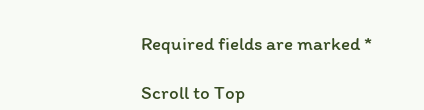Required fields are marked *

Scroll to Top